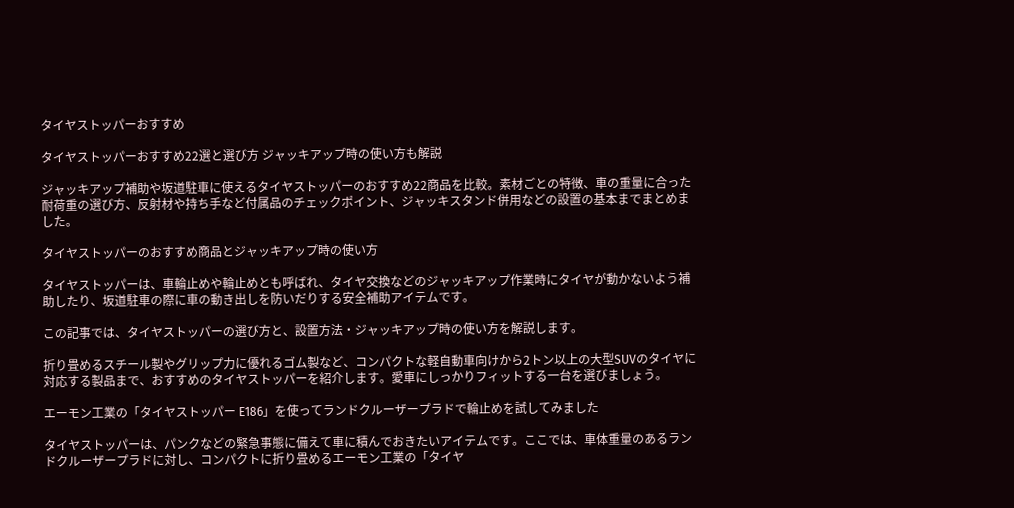タイヤストッパーおすすめ

タイヤストッパーおすすめ22選と選び方 ジャッキアップ時の使い方も解説

ジャッキアップ補助や坂道駐車に使えるタイヤストッパーのおすすめ22商品を比較。素材ごとの特徴、車の重量に合った耐荷重の選び方、反射材や持ち手など付属品のチェックポイント、ジャッキスタンド併用などの設置の基本までまとめました。

タイヤストッパーのおすすめ商品とジャッキアップ時の使い方

タイヤストッパーは、車輪止めや輪止めとも呼ばれ、タイヤ交換などのジャッキアップ作業時にタイヤが動かないよう補助したり、坂道駐車の際に車の動き出しを防いだりする安全補助アイテムです。

この記事では、タイヤストッパーの選び方と、設置方法・ジャッキアップ時の使い方を解説します。

折り畳めるスチール製やグリップ力に優れるゴム製など、コンパクトな軽自動車向けから2トン以上の大型SUVのタイヤに対応する製品まで、おすすめのタイヤストッパーを紹介します。愛車にしっかりフィットする一台を選びましょう。

エーモン工業の「タイヤストッパー E186」を使ってランドクルーザープラドで輪止めを試してみました

タイヤストッパーは、パンクなどの緊急事態に備えて車に積んでおきたいアイテムです。ここでは、車体重量のあるランドクルーザープラドに対し、コンパクトに折り畳めるエーモン工業の「タイヤ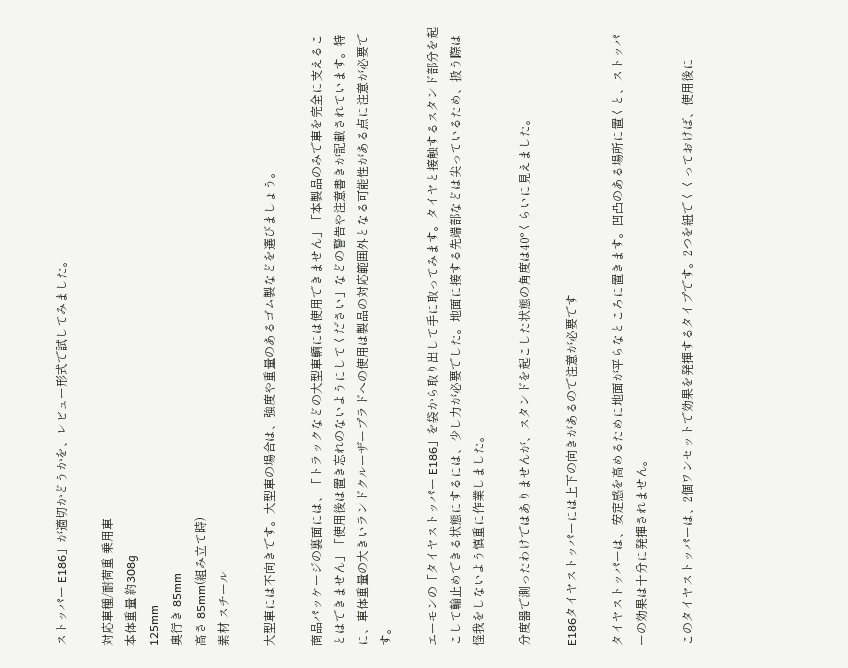ストッパー E186」が適切かどうかを、レビュー形式で試してみました。

対応車種/耐荷重 乗用車
本体重量 約308g
125mm
奥行き 85mm
高さ 85mm(組み立て時)
素材 スチール

大型車には不向きです。大型車の場合は、強度や重量のあるゴム製などを選びましょう。

商品パッケージの裏面には、「トラックなどの大型車輌には使用できません」「本製品のみで車を完全に支えることはできません」「使用後は置き忘れのないようにしてください」などの警告や注意書きが記載されています。特に、車体重量の大きいランドクルーザープラドへの使用は製品の対応範囲外となる可能性がある点に注意が必要です。

エーモンの「タイヤストッパー E186」を袋から取り出して手に取ってみます。タイヤと接触するスタンド部分を起こして輪止めできる状態にするには、少し力が必要でした。地面に接する先端部などは尖っているため、扱う際は怪我をしないよう慎重に作業しました。

分度器で測ったわけではありませんが、スタンドを起こした状態の角度は40°くらいに見えました。

E186タイヤストッパーには上下の向きがあるので注意が必要です

タイヤストッパーは、安定感を高めるために地面が平らなところに置きます。凹凸のある場所に置くと、ストッパーの効果は十分に発揮されません。

このタイヤストッパーは、2個ワンセットで効果を発揮するタイプです。2つを紐でくくっておけば、使用後に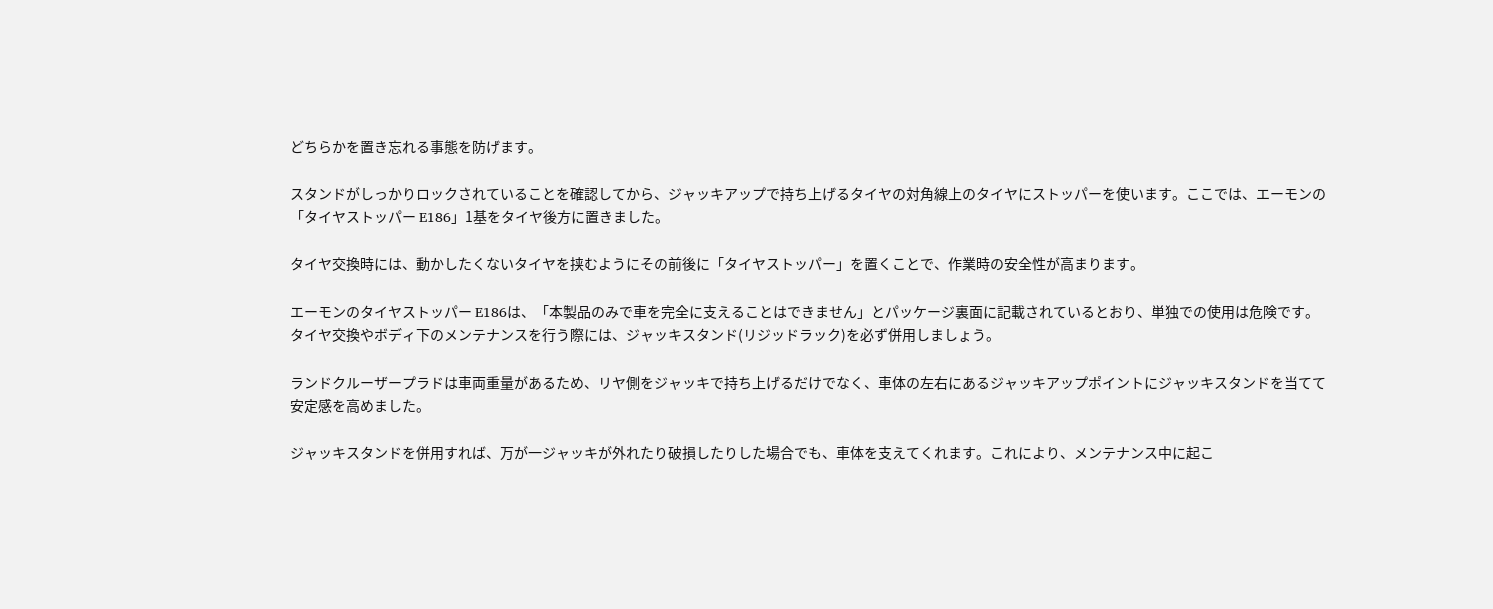どちらかを置き忘れる事態を防げます。

スタンドがしっかりロックされていることを確認してから、ジャッキアップで持ち上げるタイヤの対角線上のタイヤにストッパーを使います。ここでは、エーモンの「タイヤストッパー E186」1基をタイヤ後方に置きました。

タイヤ交換時には、動かしたくないタイヤを挟むようにその前後に「タイヤストッパー」を置くことで、作業時の安全性が高まります。

エーモンのタイヤストッパー E186は、「本製品のみで車を完全に支えることはできません」とパッケージ裏面に記載されているとおり、単独での使用は危険です。タイヤ交換やボディ下のメンテナンスを行う際には、ジャッキスタンド(リジッドラック)を必ず併用しましょう。

ランドクルーザープラドは車両重量があるため、リヤ側をジャッキで持ち上げるだけでなく、車体の左右にあるジャッキアップポイントにジャッキスタンドを当てて安定感を高めました。

ジャッキスタンドを併用すれば、万が一ジャッキが外れたり破損したりした場合でも、車体を支えてくれます。これにより、メンテナンス中に起こ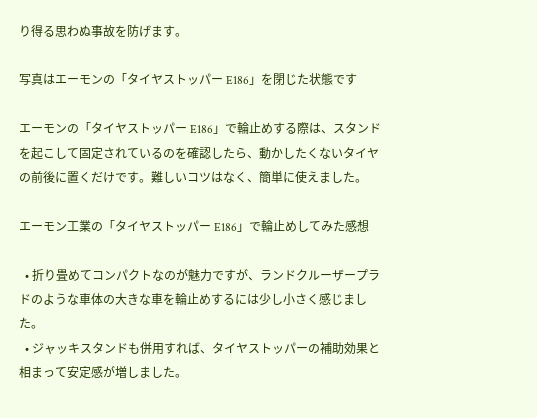り得る思わぬ事故を防げます。

写真はエーモンの「タイヤストッパー E186」を閉じた状態です

エーモンの「タイヤストッパー E186」で輪止めする際は、スタンドを起こして固定されているのを確認したら、動かしたくないタイヤの前後に置くだけです。難しいコツはなく、簡単に使えました。

エーモン工業の「タイヤストッパー E186」で輪止めしてみた感想

  • 折り畳めてコンパクトなのが魅力ですが、ランドクルーザープラドのような車体の大きな車を輪止めするには少し小さく感じました。
  • ジャッキスタンドも併用すれば、タイヤストッパーの補助効果と相まって安定感が増しました。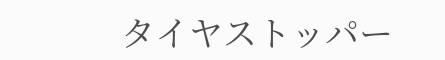タイヤストッパー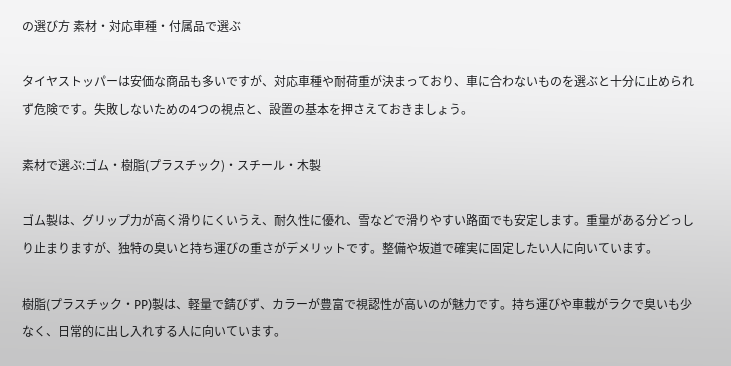の選び方 素材・対応車種・付属品で選ぶ

タイヤストッパーは安価な商品も多いですが、対応車種や耐荷重が決まっており、車に合わないものを選ぶと十分に止められず危険です。失敗しないための4つの視点と、設置の基本を押さえておきましょう。

素材で選ぶ:ゴム・樹脂(プラスチック)・スチール・木製

ゴム製は、グリップ力が高く滑りにくいうえ、耐久性に優れ、雪などで滑りやすい路面でも安定します。重量がある分どっしり止まりますが、独特の臭いと持ち運びの重さがデメリットです。整備や坂道で確実に固定したい人に向いています。

樹脂(プラスチック・PP)製は、軽量で錆びず、カラーが豊富で視認性が高いのが魅力です。持ち運びや車載がラクで臭いも少なく、日常的に出し入れする人に向いています。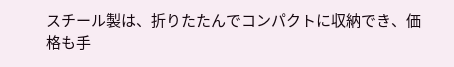スチール製は、折りたたんでコンパクトに収納でき、価格も手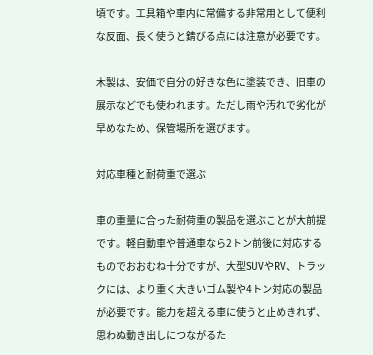頃です。工具箱や車内に常備する非常用として便利な反面、長く使うと錆びる点には注意が必要です。

木製は、安価で自分の好きな色に塗装でき、旧車の展示などでも使われます。ただし雨や汚れで劣化が早めなため、保管場所を選びます。

対応車種と耐荷重で選ぶ

車の重量に合った耐荷重の製品を選ぶことが大前提です。軽自動車や普通車なら2トン前後に対応するものでおおむね十分ですが、大型SUVやRV、トラックには、より重く大きいゴム製や4トン対応の製品が必要です。能力を超える車に使うと止めきれず、思わぬ動き出しにつながるた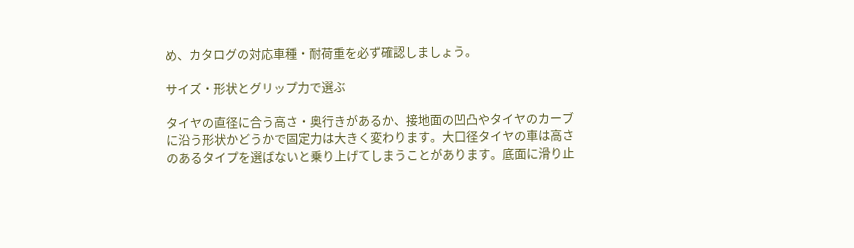め、カタログの対応車種・耐荷重を必ず確認しましょう。

サイズ・形状とグリップ力で選ぶ

タイヤの直径に合う高さ・奥行きがあるか、接地面の凹凸やタイヤのカーブに沿う形状かどうかで固定力は大きく変わります。大口径タイヤの車は高さのあるタイプを選ばないと乗り上げてしまうことがあります。底面に滑り止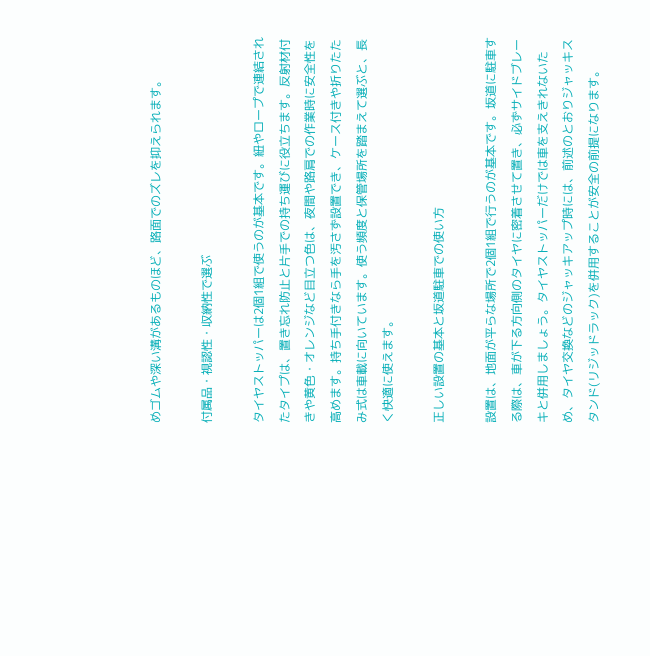めゴムや深い溝があるものほど、路面でのズレを抑えられます。

付属品・視認性・収納性で選ぶ

タイヤストッパーは2個1組で使うのが基本です。紐やロープで連結されたタイプは、置き忘れ防止と片手での持ち運びに役立ちます。反射材付きや黄色・オレンジなど目立つ色は、夜間や路肩での作業時に安全性を高めます。持ち手付きなら手を汚さず設置でき、ケース付きや折りたたみ式は車載に向いています。使う頻度と保管場所を踏まえて選ぶと、長く快適に使えます。

正しい設置の基本と坂道駐車での使い方

設置は、地面が平らな場所で2個1組で行うのが基本です。坂道に駐車する際は、車が下る方向側のタイヤに密着させて置き、必ずサイドブレーキと併用しましょう。タイヤストッパーだけでは車を支えきれないため、タイヤ交換などのジャッキアップ時には、前述のとおりジャッキスタンド(リジッドラック)を併用することが安全の前提になります。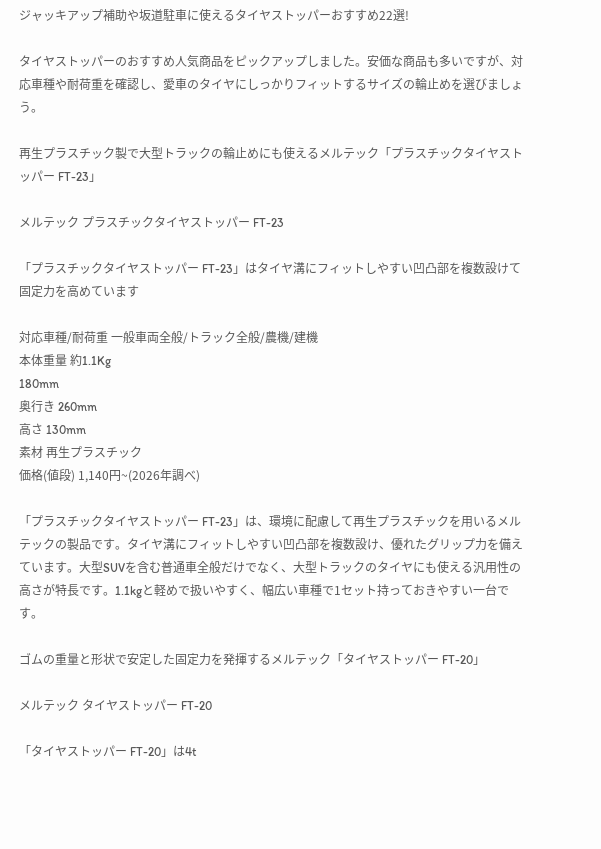ジャッキアップ補助や坂道駐車に使えるタイヤストッパーおすすめ22選!

タイヤストッパーのおすすめ人気商品をピックアップしました。安価な商品も多いですが、対応車種や耐荷重を確認し、愛車のタイヤにしっかりフィットするサイズの輪止めを選びましょう。

再生プラスチック製で大型トラックの輪止めにも使えるメルテック「プラスチックタイヤストッパー FT-23」

メルテック プラスチックタイヤストッパー FT-23

「プラスチックタイヤストッパー FT-23」はタイヤ溝にフィットしやすい凹凸部を複数設けて固定力を高めています

対応車種/耐荷重 一般車両全般/トラック全般/農機/建機
本体重量 約1.1Kg
180mm
奥行き 260mm
高さ 130mm
素材 再生プラスチック
価格(値段) 1,140円~(2026年調べ)

「プラスチックタイヤストッパー FT-23」は、環境に配慮して再生プラスチックを用いるメルテックの製品です。タイヤ溝にフィットしやすい凹凸部を複数設け、優れたグリップ力を備えています。大型SUVを含む普通車全般だけでなく、大型トラックのタイヤにも使える汎用性の高さが特長です。1.1kgと軽めで扱いやすく、幅広い車種で1セット持っておきやすい一台です。

ゴムの重量と形状で安定した固定力を発揮するメルテック「タイヤストッパー FT-20」

メルテック タイヤストッパー FT-20

「タイヤストッパー FT-20」は4t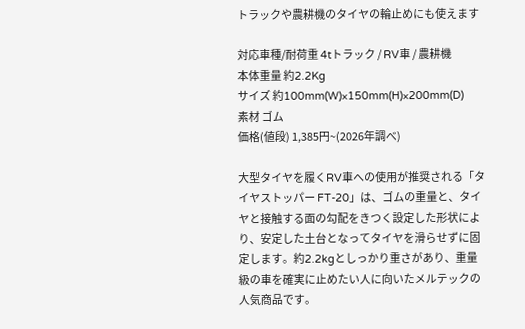トラックや農耕機のタイヤの輪止めにも使えます

対応車種/耐荷重 4tトラック / RV車 / 農耕機
本体重量 約2.2Kg
サイズ 約100mm(W)×150mm(H)×200mm(D)
素材 ゴム
価格(値段) 1,385円~(2026年調べ)

大型タイヤを履くRV車への使用が推奨される「タイヤストッパー FT-20」は、ゴムの重量と、タイヤと接触する面の勾配をきつく設定した形状により、安定した土台となってタイヤを滑らせずに固定します。約2.2kgとしっかり重さがあり、重量級の車を確実に止めたい人に向いたメルテックの人気商品です。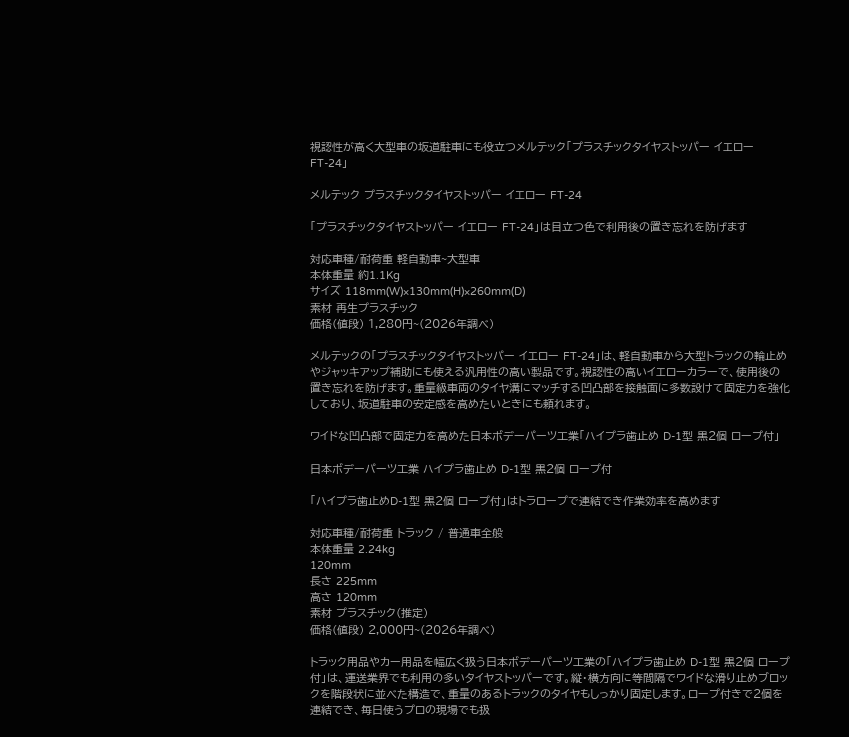視認性が高く大型車の坂道駐車にも役立つメルテック「プラスチックタイヤストッパー イエロー FT-24」

メルテック プラスチックタイヤストッパー イエロー FT-24

「プラスチックタイヤストッパー イエロー FT-24」は目立つ色で利用後の置き忘れを防げます

対応車種/耐荷重 軽自動車~大型車
本体重量 約1.1Kg
サイズ 118mm(W)×130mm(H)×260mm(D)
素材 再生プラスチック
価格(値段) 1,280円~(2026年調べ)

メルテックの「プラスチックタイヤストッパー イエロー FT-24」は、軽自動車から大型トラックの輪止めやジャッキアップ補助にも使える汎用性の高い製品です。視認性の高いイエローカラーで、使用後の置き忘れを防げます。重量級車両のタイヤ溝にマッチする凹凸部を接触面に多数設けて固定力を強化しており、坂道駐車の安定感を高めたいときにも頼れます。

ワイドな凹凸部で固定力を高めた日本ボデーパーツ工業「ハイプラ歯止め D-1型 黒2個 ロープ付」

日本ボデーパーツ工業 ハイプラ歯止め D-1型 黒2個 ロープ付

「ハイプラ歯止めD-1型 黒2個 ロープ付」はトラロープで連結でき作業効率を高めます

対応車種/耐荷重 トラック / 普通車全般
本体重量 2.24kg
120mm
長さ 225mm
高さ 120mm
素材 プラスチック(推定)
価格(値段) 2,000円~(2026年調べ)

トラック用品やカー用品を幅広く扱う日本ボデーパーツ工業の「ハイプラ歯止め D-1型 黒2個 ロープ付」は、運送業界でも利用の多いタイヤストッパーです。縦・横方向に等間隔でワイドな滑り止めブロックを階段状に並べた構造で、重量のあるトラックのタイヤもしっかり固定します。ロープ付きで2個を連結でき、毎日使うプロの現場でも扱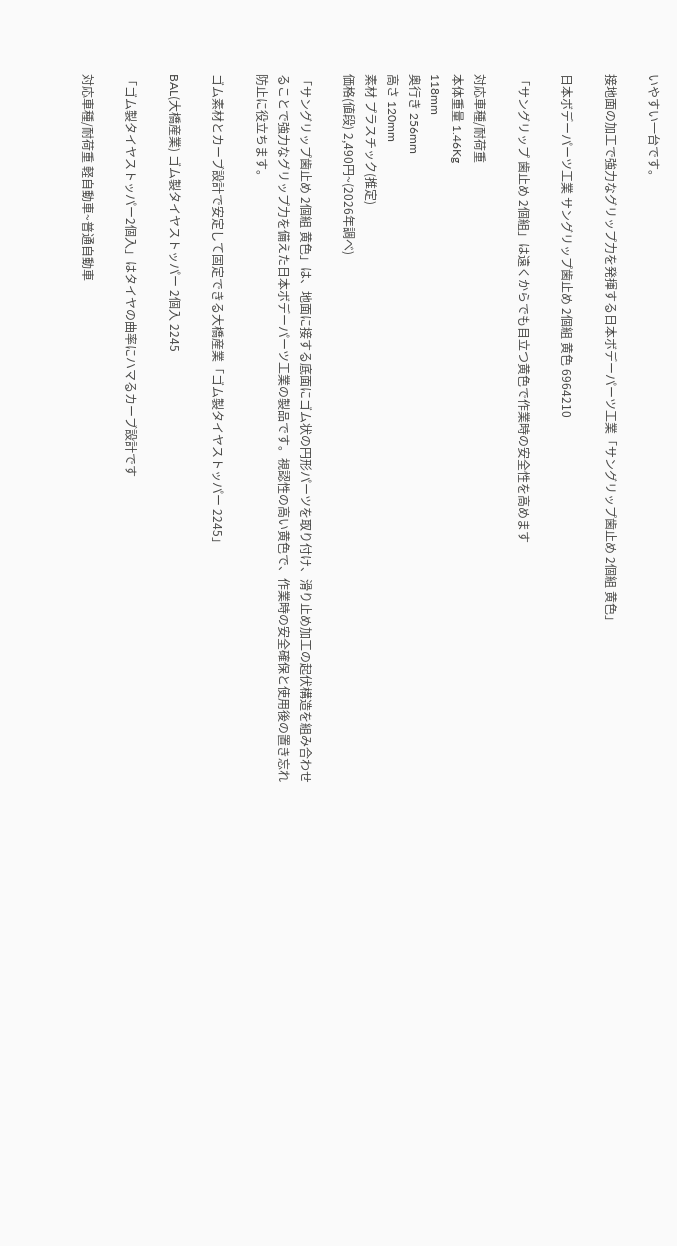いやすい一台です。

接地面の加工で強力なグリップ力を発揮する日本ボデーパーツ工業「サングリップ歯止め 2個組 黄色」

日本ボデーパーツ工業 サングリップ歯止め 2個組 黄色 6964210

「サングリップ 歯止め 2個組」は遠くからでも目立つ黄色で作業時の安全性を高めます

対応車種/耐荷重
本体重量 1.46Kg
118mm
奥行き 256mm
高さ 120mm
素材 プラスチック(推定)
価格(値段) 2,490円~(2026年調べ)

「サングリップ歯止め 2個組 黄色」は、地面に接する底面にゴム状の円形パーツを取り付け、滑り止め加工の起伏構造を組み合わせることで強力なグリップ力を備えた日本ボデーパーツ工業の製品です。視認性の高い黄色で、作業時の安全確保と使用後の置き忘れ防止に役立ちます。

ゴム素材とカーブ設計で安定して固定できる大橋産業「ゴム製タイヤストッパー 2245」

BAL(大橋産業) ゴム製タイヤストッパー 2個入 2245

「ゴム製タイヤストッパー2個入」はタイヤの曲率にハマるカーブ設計です

対応車種/耐荷重 軽自動車~普通自動車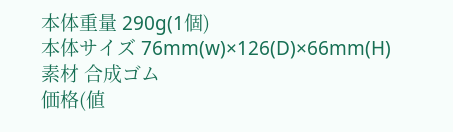本体重量 290g(1個)
本体サイズ 76mm(w)×126(D)×66mm(H)
素材 合成ゴム
価格(値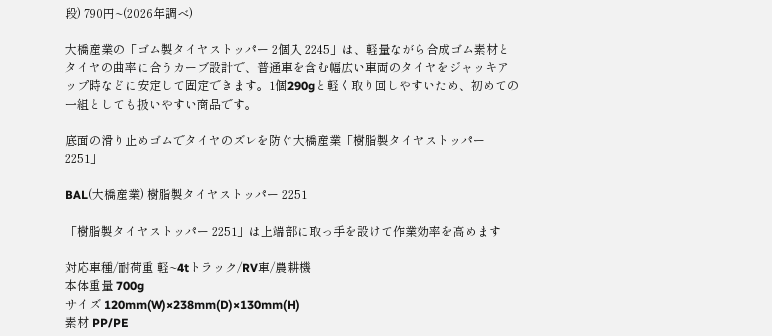段) 790円~(2026年調べ)

大橋産業の「ゴム製タイヤストッパー 2個入 2245」は、軽量ながら合成ゴム素材とタイヤの曲率に合うカーブ設計で、普通車を含む幅広い車両のタイヤをジャッキアップ時などに安定して固定できます。1個290gと軽く取り回しやすいため、初めての一組としても扱いやすい商品です。

底面の滑り止めゴムでタイヤのズレを防ぐ大橋産業「樹脂製タイヤストッパー 2251」

BAL(大橋産業) 樹脂製タイヤストッパー 2251

「樹脂製タイヤストッパー 2251」は上端部に取っ手を設けて作業効率を高めます

対応車種/耐荷重 軽~4tトラック/RV車/農耕機
本体重量 700g
サイズ 120mm(W)×238mm(D)×130mm(H)
素材 PP/PE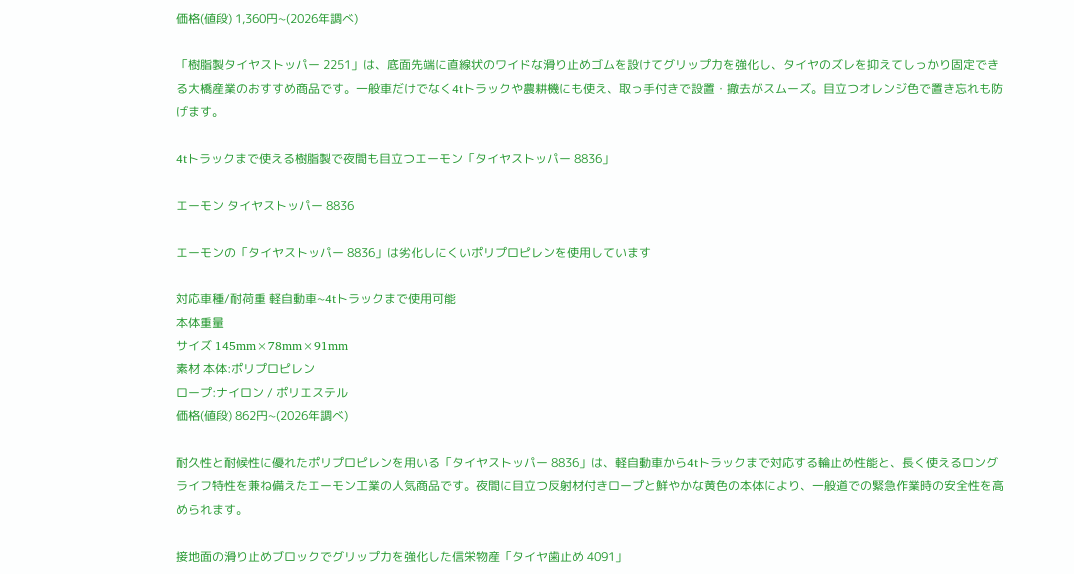価格(値段) 1,360円~(2026年調べ)

「樹脂製タイヤストッパー 2251」は、底面先端に直線状のワイドな滑り止めゴムを設けてグリップ力を強化し、タイヤのズレを抑えてしっかり固定できる大橋産業のおすすめ商品です。一般車だけでなく4tトラックや農耕機にも使え、取っ手付きで設置・撤去がスムーズ。目立つオレンジ色で置き忘れも防げます。

4tトラックまで使える樹脂製で夜間も目立つエーモン「タイヤストッパー 8836」

エーモン タイヤストッパー 8836

エーモンの「タイヤストッパー 8836」は劣化しにくいポリプロピレンを使用しています

対応車種/耐荷重 軽自動車~4tトラックまで使用可能
本体重量
サイズ 145mm×78mm×91mm
素材 本体:ポリプロピレン
ロープ:ナイロン / ポリエステル
価格(値段) 862円~(2026年調べ)

耐久性と耐候性に優れたポリプロピレンを用いる「タイヤストッパー 8836」は、軽自動車から4tトラックまで対応する輪止め性能と、長く使えるロングライフ特性を兼ね備えたエーモン工業の人気商品です。夜間に目立つ反射材付きロープと鮮やかな黄色の本体により、一般道での緊急作業時の安全性を高められます。

接地面の滑り止めブロックでグリップ力を強化した信栄物産「タイヤ歯止め 4091」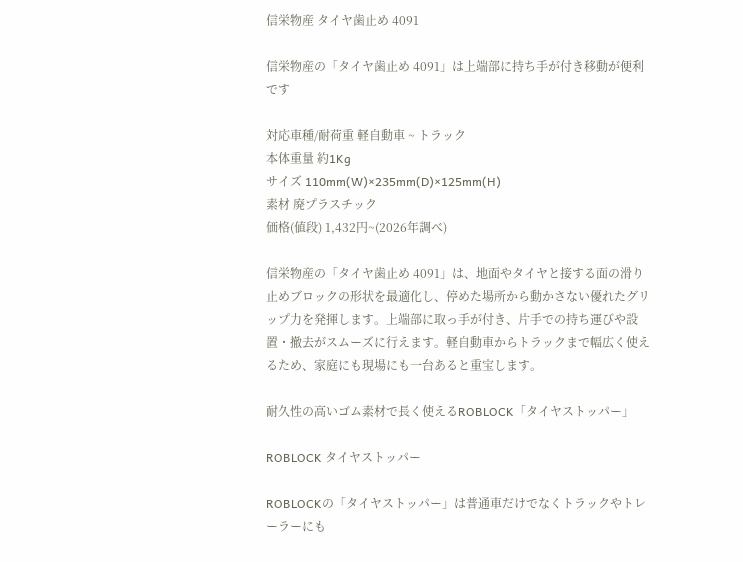信栄物産 タイヤ歯止め 4091

信栄物産の「タイヤ歯止め 4091」は上端部に持ち手が付き移動が便利です

対応車種/耐荷重 軽自動車 ~ トラック
本体重量 約1Kg
サイズ 110mm(W)×235mm(D)×125mm(H)
素材 廃プラスチック
価格(値段) 1,432円~(2026年調べ)

信栄物産の「タイヤ歯止め 4091」は、地面やタイヤと接する面の滑り止めブロックの形状を最適化し、停めた場所から動かさない優れたグリップ力を発揮します。上端部に取っ手が付き、片手での持ち運びや設置・撤去がスムーズに行えます。軽自動車からトラックまで幅広く使えるため、家庭にも現場にも一台あると重宝します。

耐久性の高いゴム素材で長く使えるROBLOCK「タイヤストッパー」

ROBLOCK タイヤストッパー

ROBLOCKの「タイヤストッパー」は普通車だけでなくトラックやトレーラーにも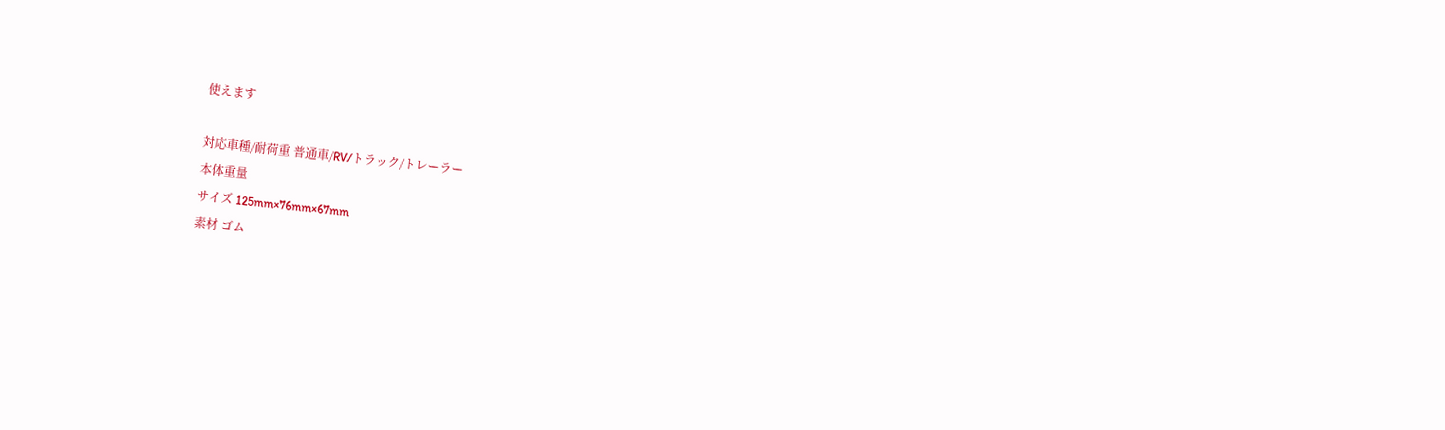使えます

対応車種/耐荷重 普通車/RV/トラック/トレーラー
本体重量
サイズ 125mm×76mm×67mm
素材 ゴム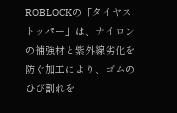ROBLOCKの「タイヤストッパー」は、ナイロンの補強材と紫外線劣化を防ぐ加工により、ゴムのひび割れを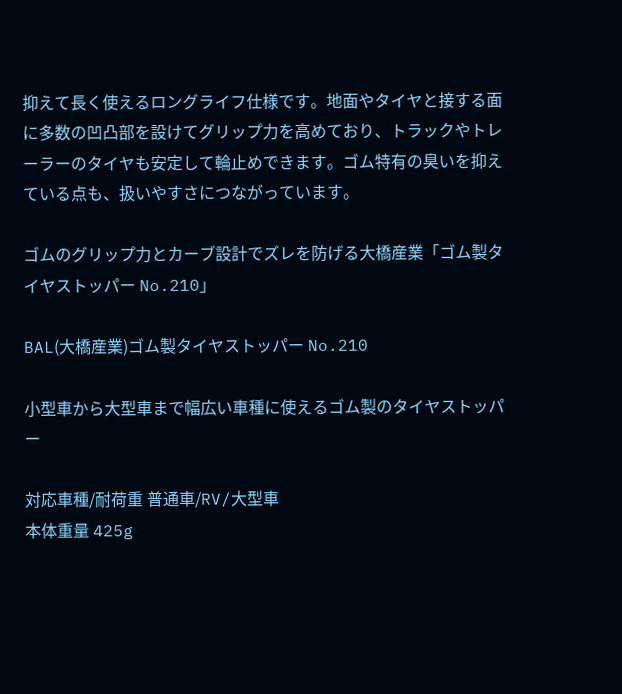抑えて長く使えるロングライフ仕様です。地面やタイヤと接する面に多数の凹凸部を設けてグリップ力を高めており、トラックやトレーラーのタイヤも安定して輪止めできます。ゴム特有の臭いを抑えている点も、扱いやすさにつながっています。

ゴムのグリップ力とカーブ設計でズレを防げる大橋産業「ゴム製タイヤストッパー No.210」

BAL(大橋産業)ゴム製タイヤストッパー No.210

小型車から大型車まで幅広い車種に使えるゴム製のタイヤストッパー

対応車種/耐荷重 普通車/RV/大型車
本体重量 425g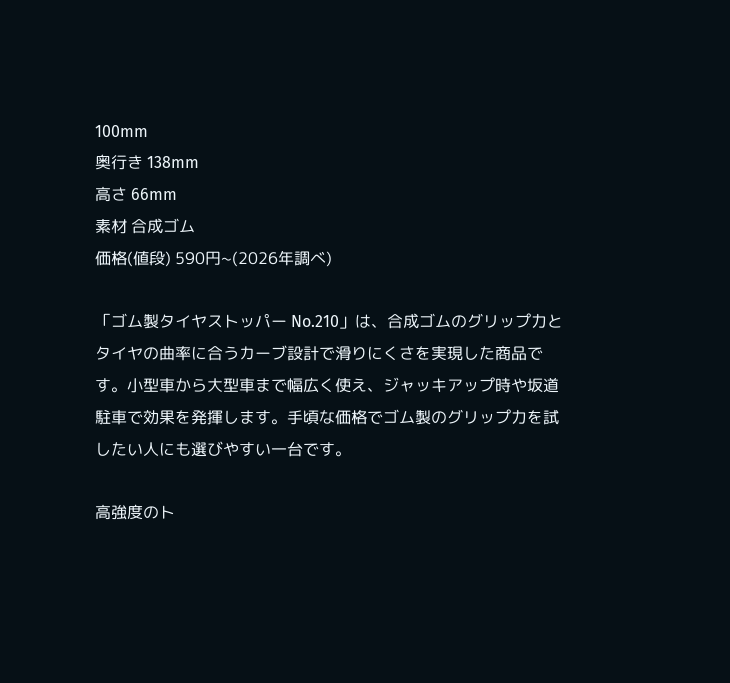100mm
奥行き 138mm
高さ 66mm
素材 合成ゴム
価格(値段) 590円~(2026年調べ)

「ゴム製タイヤストッパー No.210」は、合成ゴムのグリップ力とタイヤの曲率に合うカーブ設計で滑りにくさを実現した商品です。小型車から大型車まで幅広く使え、ジャッキアップ時や坂道駐車で効果を発揮します。手頃な価格でゴム製のグリップ力を試したい人にも選びやすい一台です。

高強度のト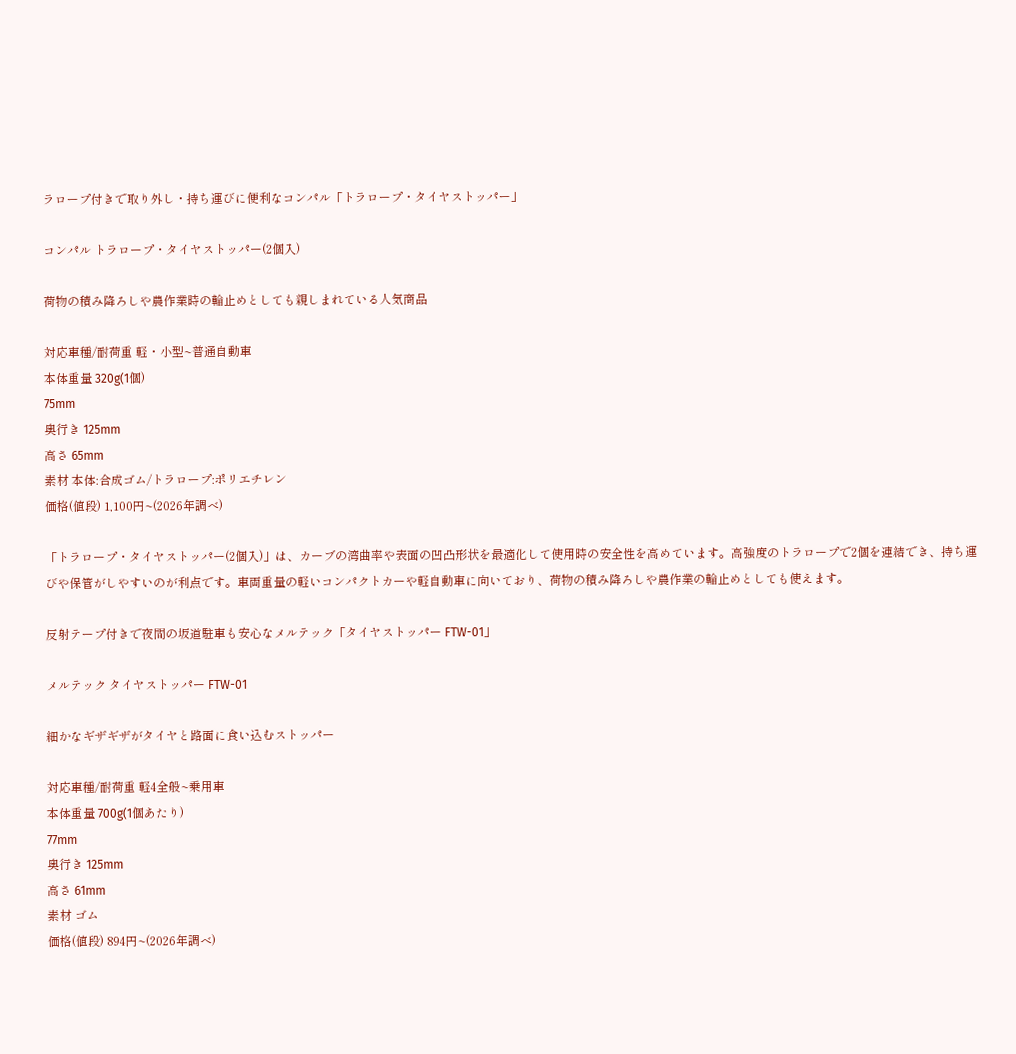ラロープ付きで取り外し・持ち運びに便利なコンパル「トラロープ・タイヤストッパー」

コンパル トラロープ・タイヤストッパー(2個入)

荷物の積み降ろしや農作業時の輪止めとしても親しまれている人気商品

対応車種/耐荷重 軽・小型~普通自動車
本体重量 320g(1個)
75mm
奥行き 125mm
高さ 65mm
素材 本体:合成ゴム/トラロープ:ポリエチレン
価格(値段) 1,100円~(2026年調べ)

「トラロープ・タイヤストッパー(2個入)」は、カーブの湾曲率や表面の凹凸形状を最適化して使用時の安全性を高めています。高強度のトラロープで2個を連結でき、持ち運びや保管がしやすいのが利点です。車両重量の軽いコンパクトカーや軽自動車に向いており、荷物の積み降ろしや農作業の輪止めとしても使えます。

反射テープ付きで夜間の坂道駐車も安心なメルテック「タイヤストッパー FTW-01」

メルテック タイヤストッパー FTW-01

細かなギザギザがタイヤと路面に食い込むストッパー

対応車種/耐荷重 軽4全般~乗用車
本体重量 700g(1個あたり)
77mm
奥行き 125mm
高さ 61mm
素材 ゴム
価格(値段) 894円~(2026年調べ)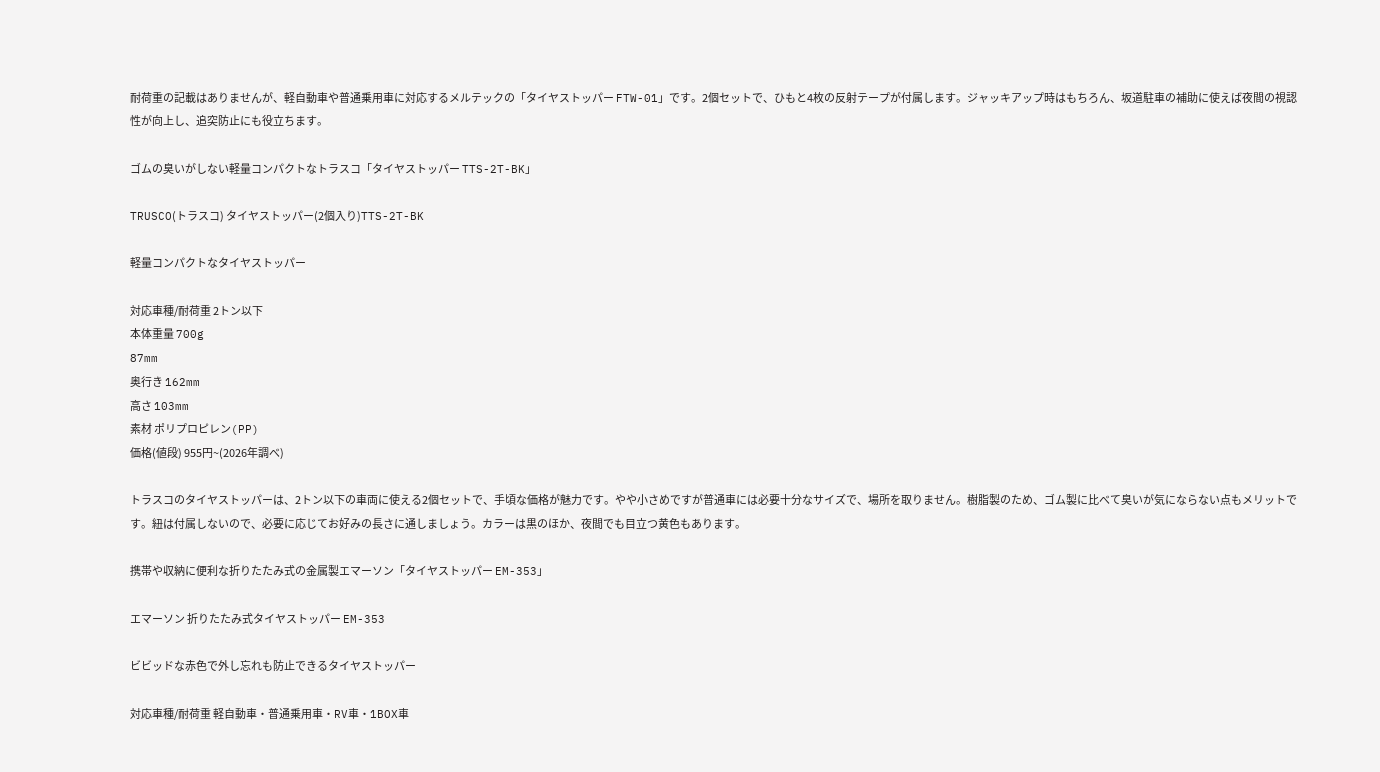耐荷重の記載はありませんが、軽自動車や普通乗用車に対応するメルテックの「タイヤストッパー FTW-01」です。2個セットで、ひもと4枚の反射テープが付属します。ジャッキアップ時はもちろん、坂道駐車の補助に使えば夜間の視認性が向上し、追突防止にも役立ちます。

ゴムの臭いがしない軽量コンパクトなトラスコ「タイヤストッパー TTS-2T-BK」

TRUSCO(トラスコ) タイヤストッパー(2個入り)TTS-2T-BK

軽量コンパクトなタイヤストッパー

対応車種/耐荷重 2トン以下
本体重量 700g
87mm
奥行き 162mm
高さ 103mm
素材 ポリプロピレン(PP)
価格(値段) 955円~(2026年調べ)

トラスコのタイヤストッパーは、2トン以下の車両に使える2個セットで、手頃な価格が魅力です。やや小さめですが普通車には必要十分なサイズで、場所を取りません。樹脂製のため、ゴム製に比べて臭いが気にならない点もメリットです。紐は付属しないので、必要に応じてお好みの長さに通しましょう。カラーは黒のほか、夜間でも目立つ黄色もあります。

携帯や収納に便利な折りたたみ式の金属製エマーソン「タイヤストッパー EM-353」

エマーソン 折りたたみ式タイヤストッパー EM-353

ビビッドな赤色で外し忘れも防止できるタイヤストッパー

対応車種/耐荷重 軽自動車・普通乗用車・RV車・1BOX車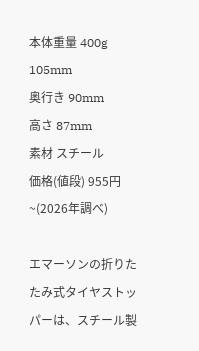本体重量 400g
105mm
奥行き 90mm
高さ 87mm
素材 スチール
価格(値段) 955円~(2026年調べ)

エマーソンの折りたたみ式タイヤストッパーは、スチール製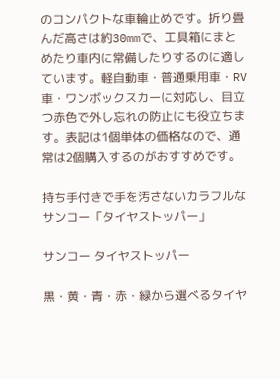のコンパクトな車輪止めです。折り畳んだ高さは約30mmで、工具箱にまとめたり車内に常備したりするのに適しています。軽自動車・普通乗用車・RV車・ワンボックスカーに対応し、目立つ赤色で外し忘れの防止にも役立ちます。表記は1個単体の価格なので、通常は2個購入するのがおすすめです。

持ち手付きで手を汚さないカラフルなサンコー「タイヤストッパー」

サンコー タイヤストッパー

黒・黄・青・赤・緑から選べるタイヤ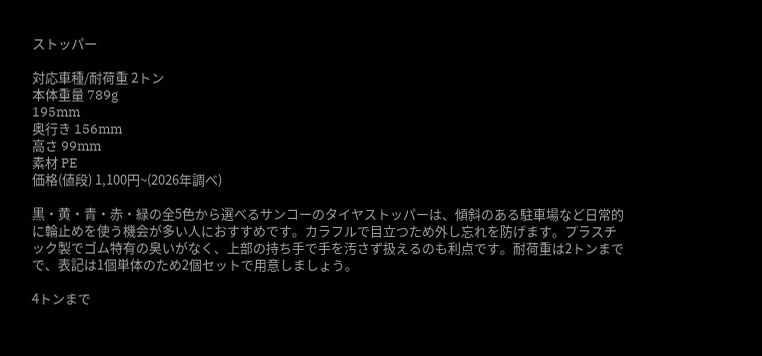ストッパー

対応車種/耐荷重 2トン
本体重量 789g
195mm
奥行き 156mm
高さ 99mm
素材 PE
価格(値段) 1,100円~(2026年調べ)

黒・黄・青・赤・緑の全5色から選べるサンコーのタイヤストッパーは、傾斜のある駐車場など日常的に輪止めを使う機会が多い人におすすめです。カラフルで目立つため外し忘れを防げます。プラスチック製でゴム特有の臭いがなく、上部の持ち手で手を汚さず扱えるのも利点です。耐荷重は2トンまでで、表記は1個単体のため2個セットで用意しましょう。

4トンまで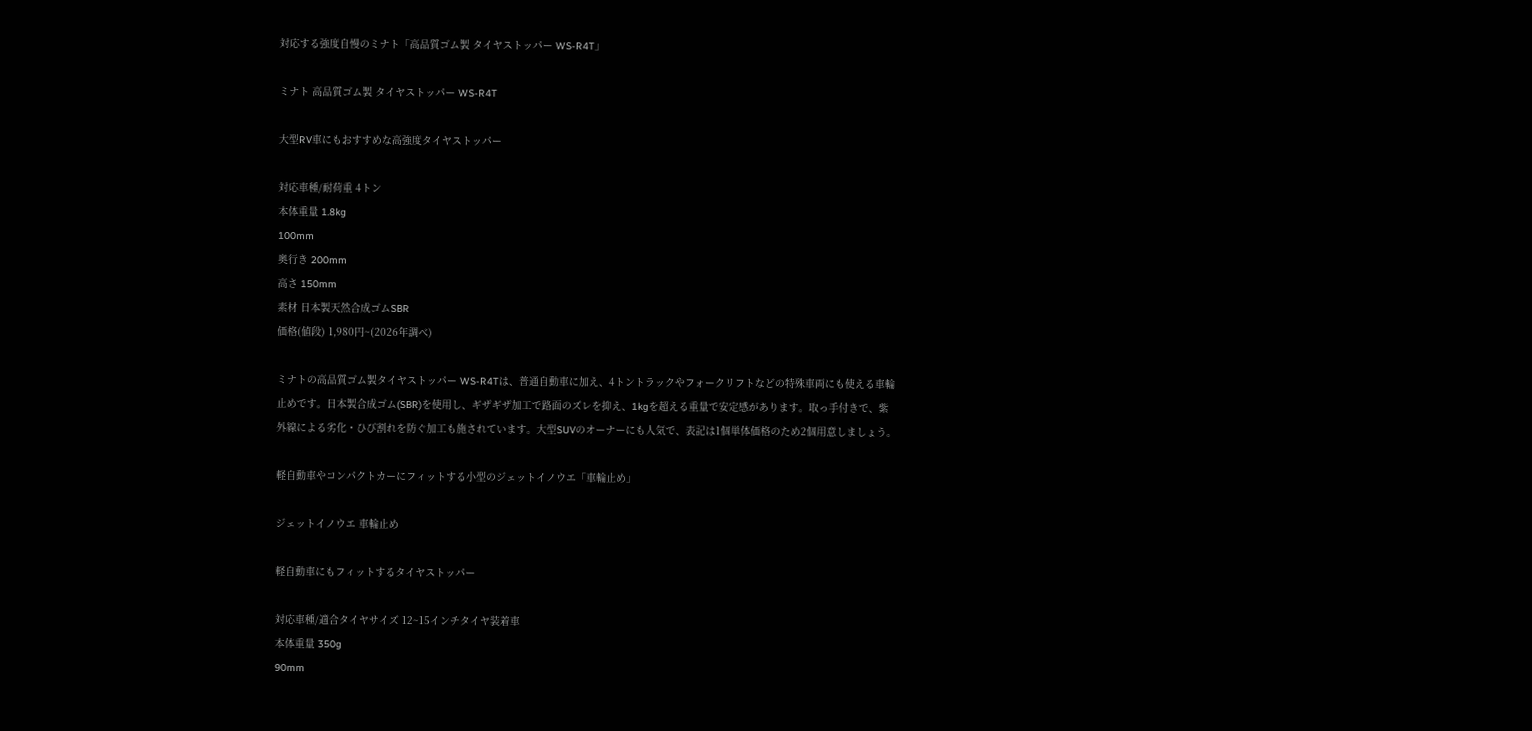対応する強度自慢のミナト「高品質ゴム製 タイヤストッパー WS-R4T」

ミナト 高品質ゴム製 タイヤストッパー WS-R4T

大型RV車にもおすすめな高強度タイヤストッパー

対応車種/耐荷重 4トン
本体重量 1.8kg
100mm
奥行き 200mm
高さ 150mm
素材 日本製天然合成ゴムSBR
価格(値段) 1,980円~(2026年調べ)

ミナトの高品質ゴム製タイヤストッパー WS-R4Tは、普通自動車に加え、4トントラックやフォークリフトなどの特殊車両にも使える車輪止めです。日本製合成ゴム(SBR)を使用し、ギザギザ加工で路面のズレを抑え、1kgを超える重量で安定感があります。取っ手付きで、紫外線による劣化・ひび割れを防ぐ加工も施されています。大型SUVのオーナーにも人気で、表記は1個単体価格のため2個用意しましょう。

軽自動車やコンパクトカーにフィットする小型のジェットイノウエ「車輪止め」

ジェットイノウエ 車輪止め

軽自動車にもフィットするタイヤストッパー

対応車種/適合タイヤサイズ 12~15インチタイヤ装着車
本体重量 350g
90mm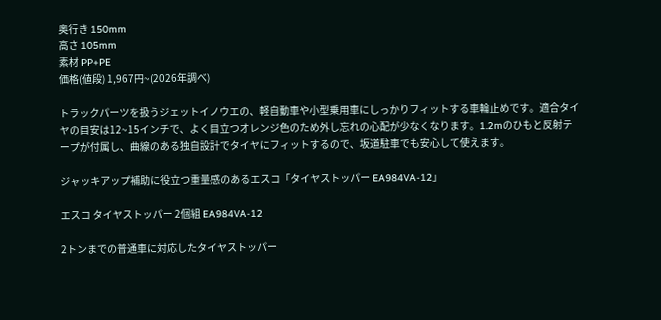奥行き 150mm
高さ 105mm
素材 PP+PE
価格(値段) 1,967円~(2026年調べ)

トラックパーツを扱うジェットイノウエの、軽自動車や小型乗用車にしっかりフィットする車輪止めです。適合タイヤの目安は12~15インチで、よく目立つオレンジ色のため外し忘れの心配が少なくなります。1.2mのひもと反射テープが付属し、曲線のある独自設計でタイヤにフィットするので、坂道駐車でも安心して使えます。

ジャッキアップ補助に役立つ重量感のあるエスコ「タイヤストッパー EA984VA-12」

エスコ タイヤストッパー 2個組 EA984VA-12

2トンまでの普通車に対応したタイヤストッパー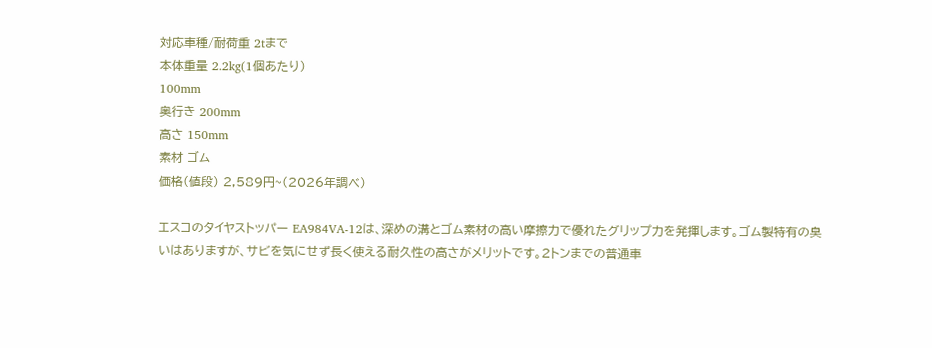対応車種/耐荷重 2tまで
本体重量 2.2kg(1個あたり)
100mm
奥行き 200mm
高さ 150mm
素材 ゴム
価格(値段) 2,589円~(2026年調べ)

エスコのタイヤストッパー EA984VA-12は、深めの溝とゴム素材の高い摩擦力で優れたグリップ力を発揮します。ゴム製特有の臭いはありますが、サビを気にせず長く使える耐久性の高さがメリットです。2トンまでの普通車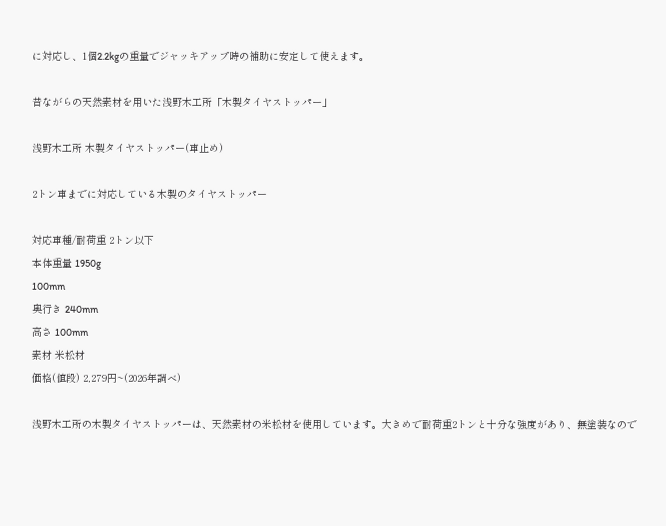に対応し、1個2.2kgの重量でジャッキアップ時の補助に安定して使えます。

昔ながらの天然素材を用いた浅野木工所「木製タイヤストッパー」

浅野木工所 木製タイヤストッパー(車止め)

2トン車までに対応している木製のタイヤストッパー

対応車種/耐荷重 2トン以下
本体重量 1950g
100mm
奥行き 240mm
高さ 100mm
素材 米松材
価格(値段) 2,279円~(2026年調べ)

浅野木工所の木製タイヤストッパーは、天然素材の米松材を使用しています。大きめで耐荷重2トンと十分な強度があり、無塗装なので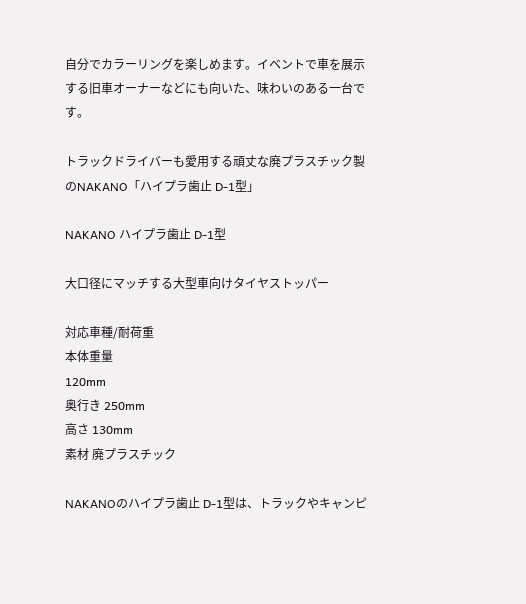自分でカラーリングを楽しめます。イベントで車を展示する旧車オーナーなどにも向いた、味わいのある一台です。

トラックドライバーも愛用する頑丈な廃プラスチック製のNAKANO「ハイプラ歯止 D-1型」

NAKANO ハイプラ歯止 D-1型

大口径にマッチする大型車向けタイヤストッパー

対応車種/耐荷重
本体重量
120mm
奥行き 250mm
高さ 130mm
素材 廃プラスチック

NAKANOのハイプラ歯止 D-1型は、トラックやキャンピ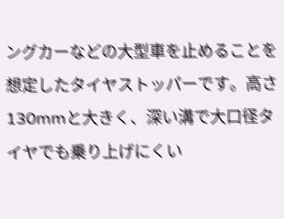ングカーなどの大型車を止めることを想定したタイヤストッパーです。高さ130mmと大きく、深い溝で大口径タイヤでも乗り上げにくい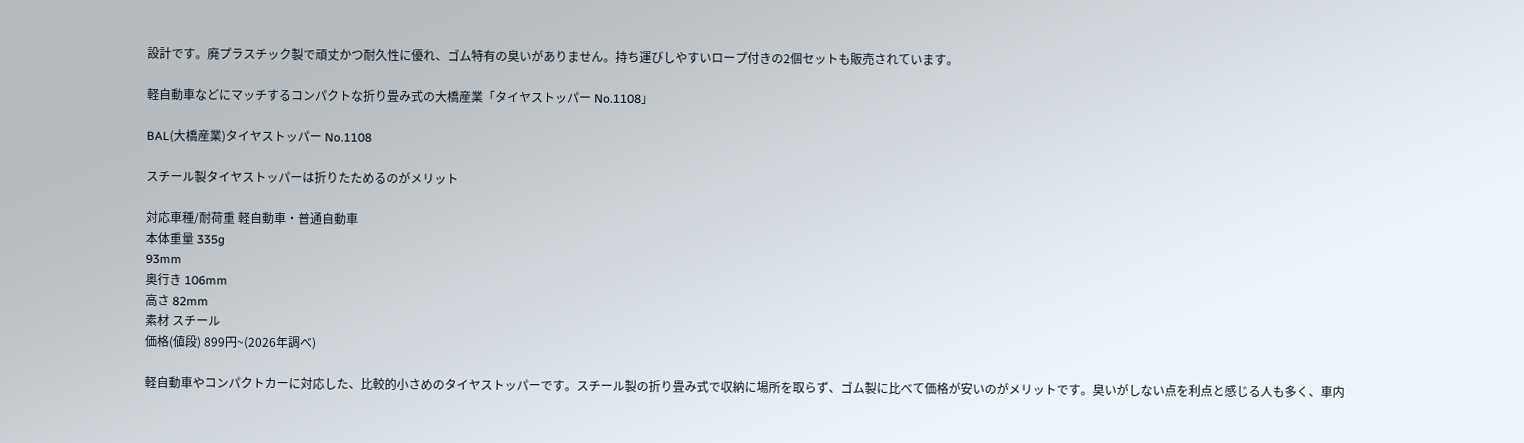設計です。廃プラスチック製で頑丈かつ耐久性に優れ、ゴム特有の臭いがありません。持ち運びしやすいロープ付きの2個セットも販売されています。

軽自動車などにマッチするコンパクトな折り畳み式の大橋産業「タイヤストッパー No.1108」

BAL(大橋産業)タイヤストッパー No.1108

スチール製タイヤストッパーは折りたためるのがメリット

対応車種/耐荷重 軽自動車・普通自動車
本体重量 335g
93mm
奥行き 106mm
高さ 82mm
素材 スチール
価格(値段) 899円~(2026年調べ)

軽自動車やコンパクトカーに対応した、比較的小さめのタイヤストッパーです。スチール製の折り畳み式で収納に場所を取らず、ゴム製に比べて価格が安いのがメリットです。臭いがしない点を利点と感じる人も多く、車内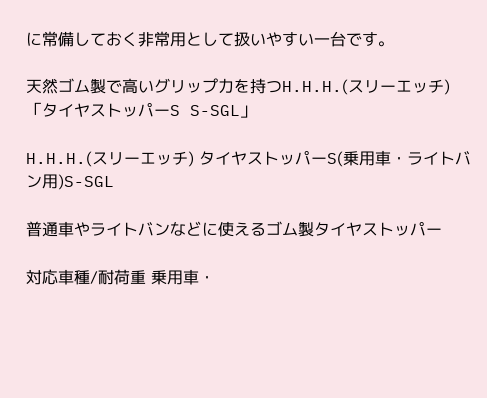に常備しておく非常用として扱いやすい一台です。

天然ゴム製で高いグリップ力を持つH.H.H.(スリーエッチ)「タイヤストッパーS S-SGL」

H.H.H.(スリーエッチ) タイヤストッパーS(乗用車・ライトバン用)S-SGL

普通車やライトバンなどに使えるゴム製タイヤストッパー

対応車種/耐荷重 乗用車・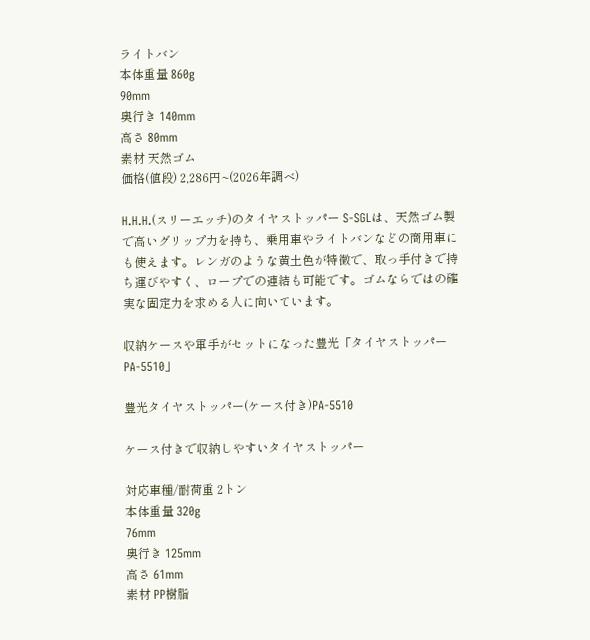ライトバン
本体重量 860g
90mm
奥行き 140mm
高さ 80mm
素材 天然ゴム
価格(値段) 2,286円~(2026年調べ)

H.H.H.(スリーエッチ)のタイヤストッパー S-SGLは、天然ゴム製で高いグリップ力を持ち、乗用車やライトバンなどの商用車にも使えます。レンガのような黄土色が特徴で、取っ手付きで持ち運びやすく、ロープでの連結も可能です。ゴムならではの確実な固定力を求める人に向いています。

収納ケースや軍手がセットになった豊光「タイヤストッパー PA-5510」

豊光タイヤストッパー(ケース付き)PA-5510

ケース付きで収納しやすいタイヤストッパー

対応車種/耐荷重 2トン
本体重量 320g
76mm
奥行き 125mm
高さ 61mm
素材 PP樹脂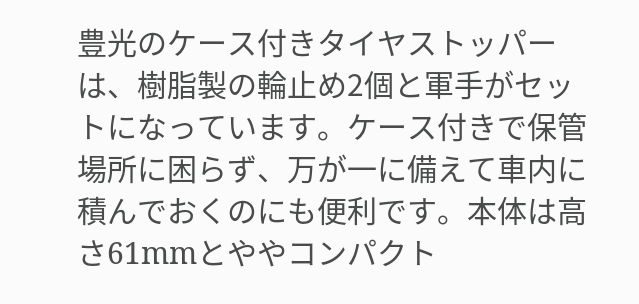豊光のケース付きタイヤストッパーは、樹脂製の輪止め2個と軍手がセットになっています。ケース付きで保管場所に困らず、万が一に備えて車内に積んでおくのにも便利です。本体は高さ61mmとややコンパクト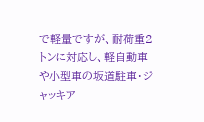で軽量ですが、耐荷重2トンに対応し、軽自動車や小型車の坂道駐車・ジャッキア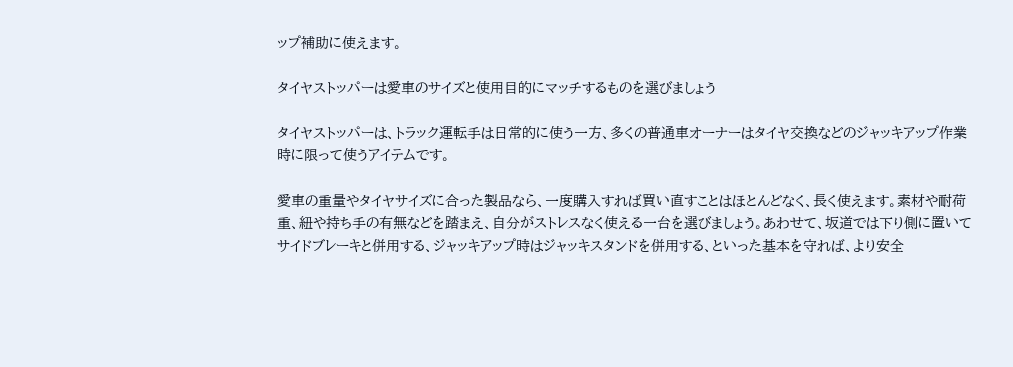ップ補助に使えます。

タイヤストッパーは愛車のサイズと使用目的にマッチするものを選びましょう

タイヤストッパーは、トラック運転手は日常的に使う一方、多くの普通車オーナーはタイヤ交換などのジャッキアップ作業時に限って使うアイテムです。

愛車の重量やタイヤサイズに合った製品なら、一度購入すれば買い直すことはほとんどなく、長く使えます。素材や耐荷重、紐や持ち手の有無などを踏まえ、自分がストレスなく使える一台を選びましょう。あわせて、坂道では下り側に置いてサイドブレーキと併用する、ジャッキアップ時はジャッキスタンドを併用する、といった基本を守れば、より安全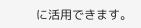に活用できます。